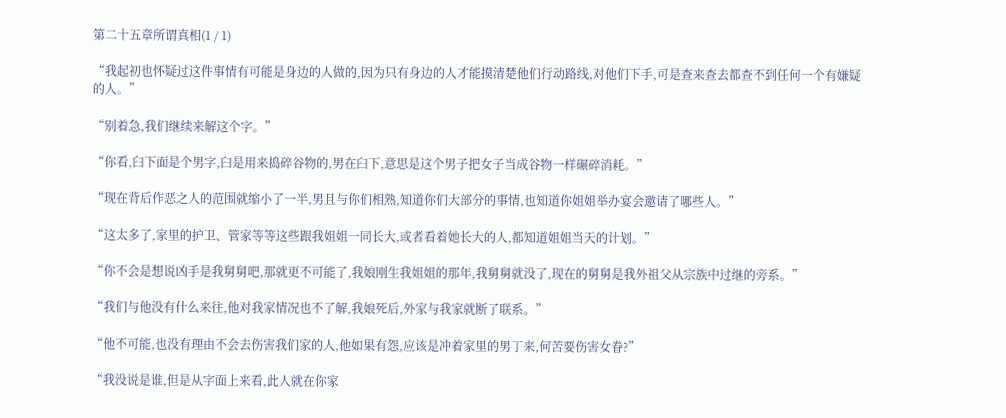第二十五章所谓真相(1 / 1)

“我起初也怀疑过这件事情有可能是身边的人做的,因为只有身边的人才能摸清楚他们行动路线,对他们下手,可是查来查去都查不到任何一个有嫌疑的人。”

“别着急,我们继续来解这个字。”

“你看,臼下面是个男字,臼是用来捣碎谷物的,男在臼下,意思是这个男子把女子当成谷物一样碾碎消耗。”

“现在背后作恶之人的范围就缩小了一半,男且与你们相熟,知道你们大部分的事情,也知道你姐姐举办宴会邀请了哪些人。”

“这太多了,家里的护卫、管家等等这些跟我姐姐一同长大,或者看着她长大的人,都知道姐姐当天的计划。”

“你不会是想说凶手是我舅舅吧,那就更不可能了,我娘刚生我姐姐的那年,我舅舅就没了,现在的舅舅是我外祖父从宗族中过继的旁系。”

“我们与他没有什么来往,他对我家情况也不了解,我娘死后,外家与我家就断了联系。”

“他不可能,也没有理由不会去伤害我们家的人,他如果有怨,应该是冲着家里的男丁来,何苦要伤害女眷?”

“我没说是谁,但是从字面上来看,此人就在你家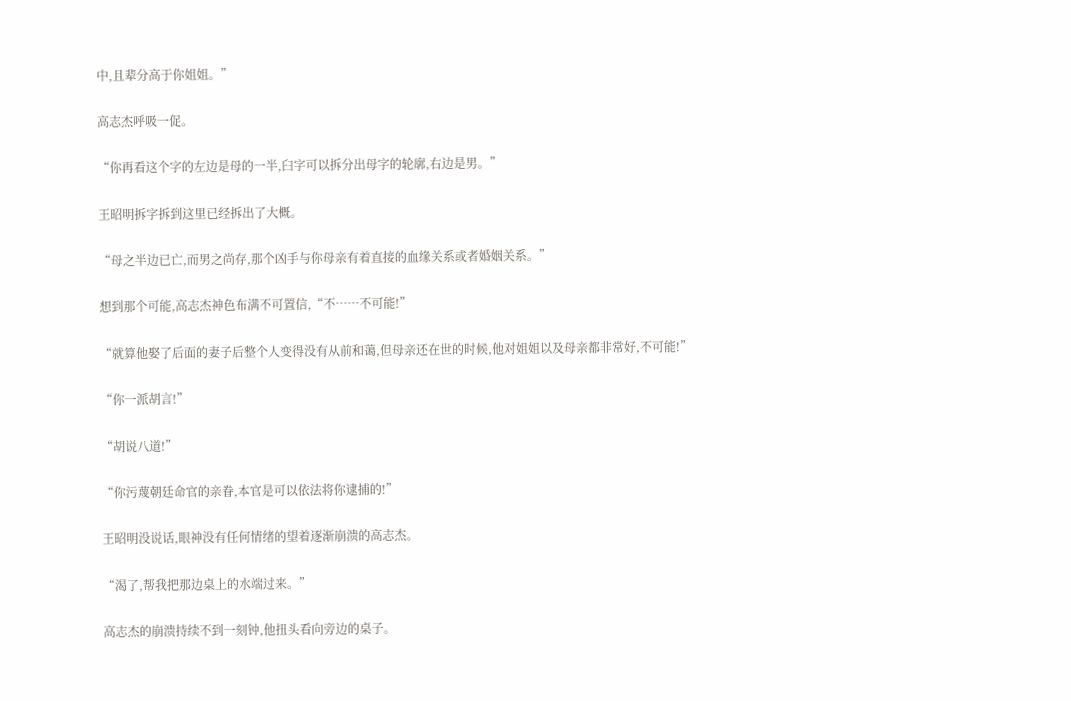中,且辈分高于你姐姐。”

高志杰呼吸一促。

“你再看这个字的左边是母的一半,臼字可以拆分出母字的轮廓,右边是男。”

王昭明拆字拆到这里已经拆出了大概。

“母之半边已亡,而男之尚存,那个凶手与你母亲有着直接的血缘关系或者婚姻关系。”

想到那个可能,高志杰神色布满不可置信,“不……不可能!”

“就算他娶了后面的妻子后整个人变得没有从前和蔼,但母亲还在世的时候,他对姐姐以及母亲都非常好,不可能!”

“你一派胡言!”

“胡说八道!”

“你污蔑朝廷命官的亲眷,本官是可以依法将你逮捕的!”

王昭明没说话,眼神没有任何情绪的望着逐渐崩溃的高志杰。

“渴了,帮我把那边桌上的水端过来。”

高志杰的崩溃持续不到一刻钟,他扭头看向旁边的桌子。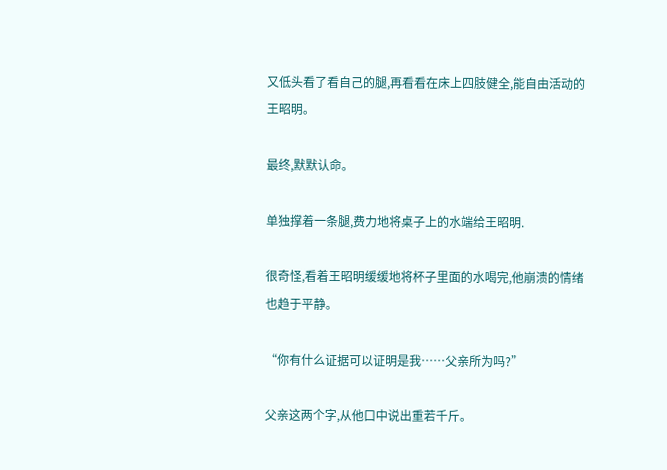又低头看了看自己的腿,再看看在床上四肢健全,能自由活动的王昭明。

最终,默默认命。

单独撑着一条腿,费力地将桌子上的水端给王昭明.

很奇怪,看着王昭明缓缓地将杯子里面的水喝完,他崩溃的情绪也趋于平静。

“你有什么证据可以证明是我……父亲所为吗?”

父亲这两个字,从他口中说出重若千斤。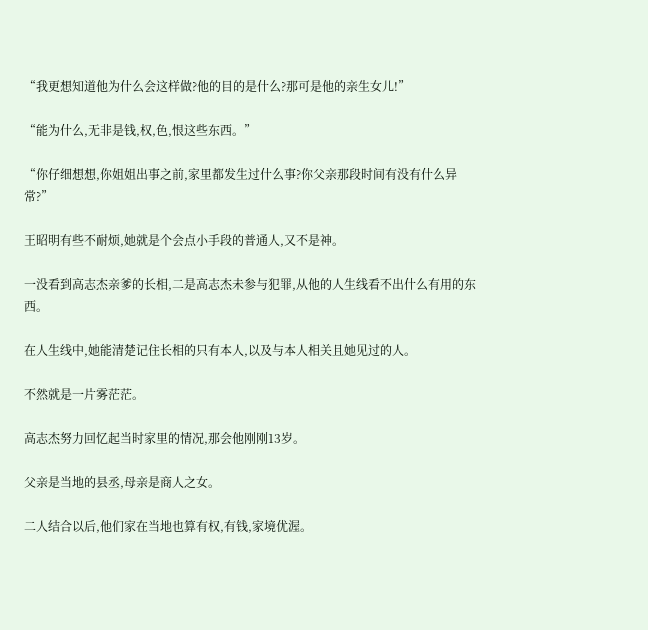“我更想知道他为什么会这样做?他的目的是什么?那可是他的亲生女儿!”

“能为什么,无非是钱,权,色,恨这些东西。”

“你仔细想想,你姐姐出事之前,家里都发生过什么事?你父亲那段时间有没有什么异常?”

王昭明有些不耐烦,她就是个会点小手段的普通人,又不是神。

一没看到高志杰亲爹的长相,二是高志杰未参与犯罪,从他的人生线看不出什么有用的东西。

在人生线中,她能清楚记住长相的只有本人,以及与本人相关且她见过的人。

不然就是一片雾茫茫。

高志杰努力回忆起当时家里的情况,那会他刚刚13岁。

父亲是当地的县丞,母亲是商人之女。

二人结合以后,他们家在当地也算有权,有钱,家境优渥。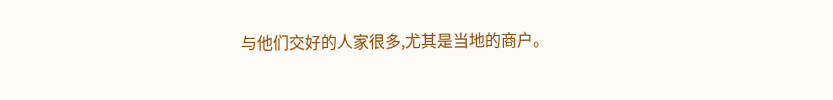与他们交好的人家很多,尤其是当地的商户。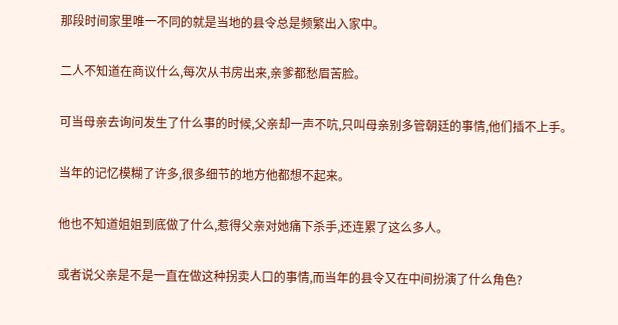那段时间家里唯一不同的就是当地的县令总是频繁出入家中。

二人不知道在商议什么,每次从书房出来,亲爹都愁眉苦脸。

可当母亲去询问发生了什么事的时候,父亲却一声不吭,只叫母亲别多管朝廷的事情,他们插不上手。

当年的记忆模糊了许多,很多细节的地方他都想不起来。

他也不知道姐姐到底做了什么,惹得父亲对她痛下杀手,还连累了这么多人。

或者说父亲是不是一直在做这种拐卖人口的事情,而当年的县令又在中间扮演了什么角色?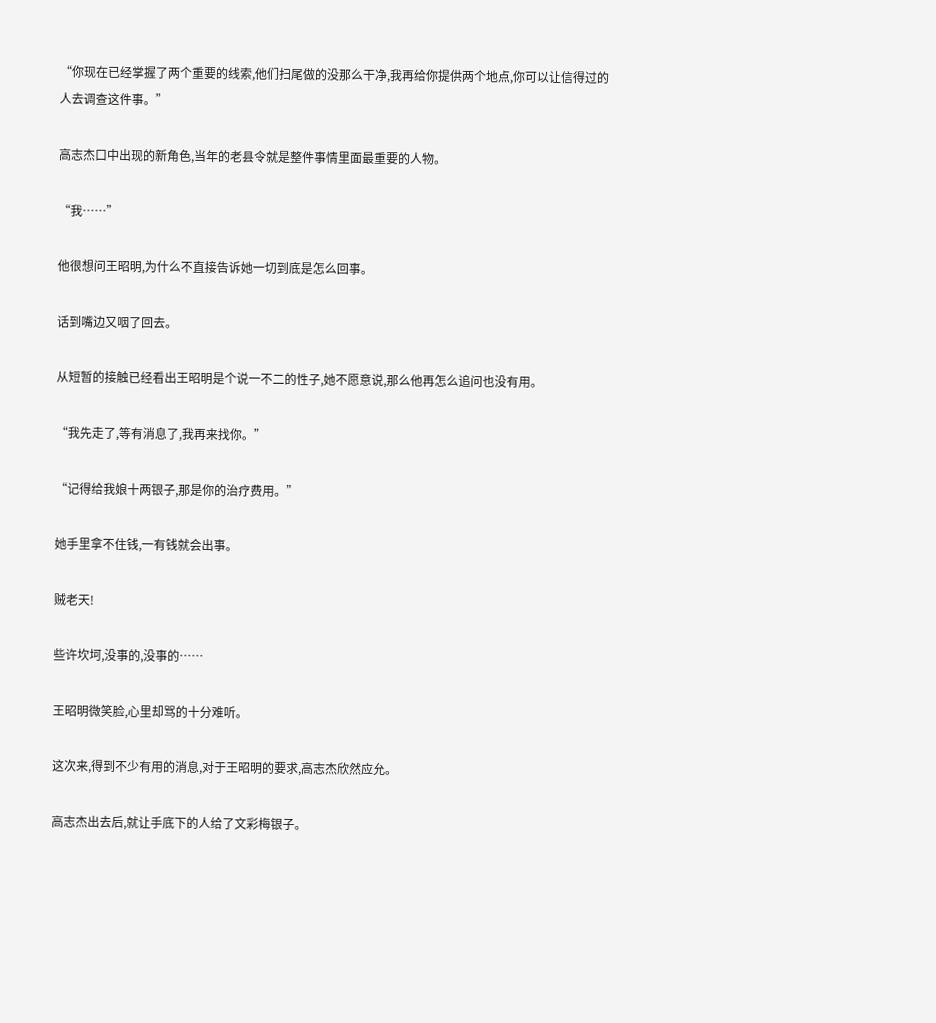“你现在已经掌握了两个重要的线索,他们扫尾做的没那么干净,我再给你提供两个地点,你可以让信得过的人去调查这件事。”

高志杰口中出现的新角色,当年的老县令就是整件事情里面最重要的人物。

“我……”

他很想问王昭明,为什么不直接告诉她一切到底是怎么回事。

话到嘴边又咽了回去。

从短暂的接触已经看出王昭明是个说一不二的性子,她不愿意说,那么他再怎么追问也没有用。

“我先走了,等有消息了,我再来找你。”

“记得给我娘十两银子,那是你的治疗费用。”

她手里拿不住钱,一有钱就会出事。

贼老天!

些许坎坷,没事的,没事的……

王昭明微笑脸,心里却骂的十分难听。

这次来,得到不少有用的消息,对于王昭明的要求,高志杰欣然应允。

高志杰出去后,就让手底下的人给了文彩梅银子。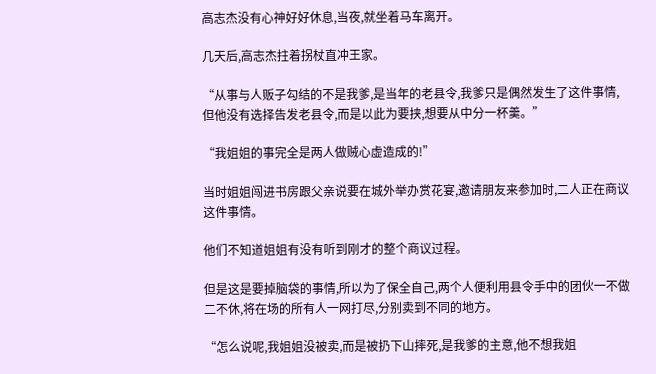高志杰没有心神好好休息,当夜,就坐着马车离开。

几天后,高志杰拄着拐杖直冲王家。

“从事与人贩子勾结的不是我爹,是当年的老县令,我爹只是偶然发生了这件事情,但他没有选择告发老县令,而是以此为要挟,想要从中分一杯羹。”

“我姐姐的事完全是两人做贼心虚造成的!”

当时姐姐闯进书房跟父亲说要在城外举办赏花宴,邀请朋友来参加时,二人正在商议这件事情。

他们不知道姐姐有没有听到刚才的整个商议过程。

但是这是要掉脑袋的事情,所以为了保全自己,两个人便利用县令手中的团伙一不做二不休,将在场的所有人一网打尽,分别卖到不同的地方。

“怎么说呢,我姐姐没被卖,而是被扔下山摔死,是我爹的主意,他不想我姐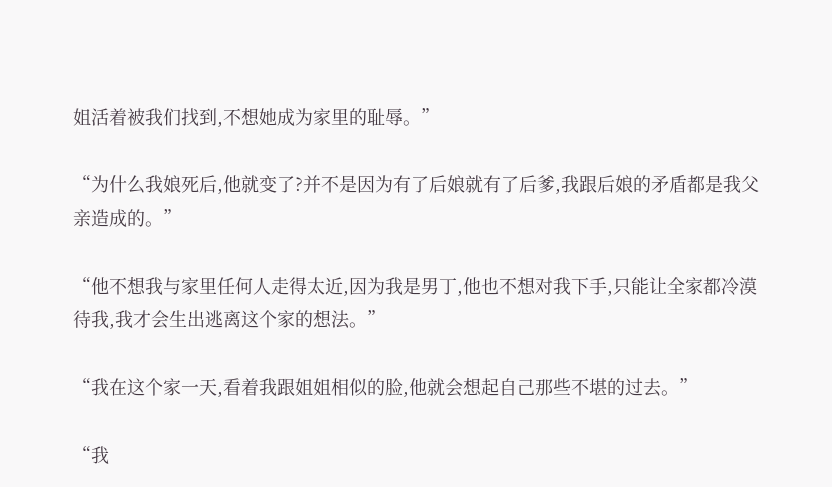姐活着被我们找到,不想她成为家里的耻辱。”

“为什么我娘死后,他就变了?并不是因为有了后娘就有了后爹,我跟后娘的矛盾都是我父亲造成的。”

“他不想我与家里任何人走得太近,因为我是男丁,他也不想对我下手,只能让全家都冷漠待我,我才会生出逃离这个家的想法。”

“我在这个家一天,看着我跟姐姐相似的脸,他就会想起自己那些不堪的过去。”

“我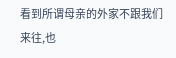看到所谓母亲的外家不跟我们来往,也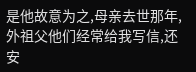是他故意为之,母亲去世那年,外祖父他们经常给我写信,还安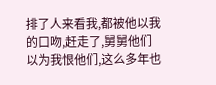排了人来看我,都被他以我的口吻,赶走了,舅舅他们以为我恨他们,这么多年也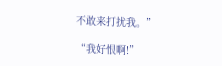不敢来打扰我。”

“我好恨啊!”